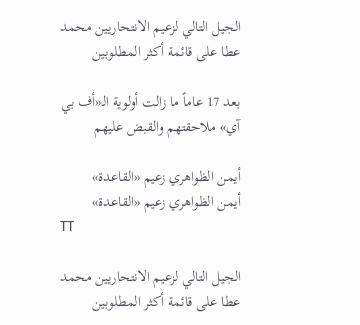الجيل التالي لزعيم الانتحاريين محمد عطا على قائمة أكثر المطلوبين

بعد 17 عاماً ما زالت أولوية الـ«أف بي آي» ملاحقتهم والقبض عليهم

أيمن الظواهري زعيم «القاعدة»
أيمن الظواهري زعيم «القاعدة»
TT

الجيل التالي لزعيم الانتحاريين محمد عطا على قائمة أكثر المطلوبين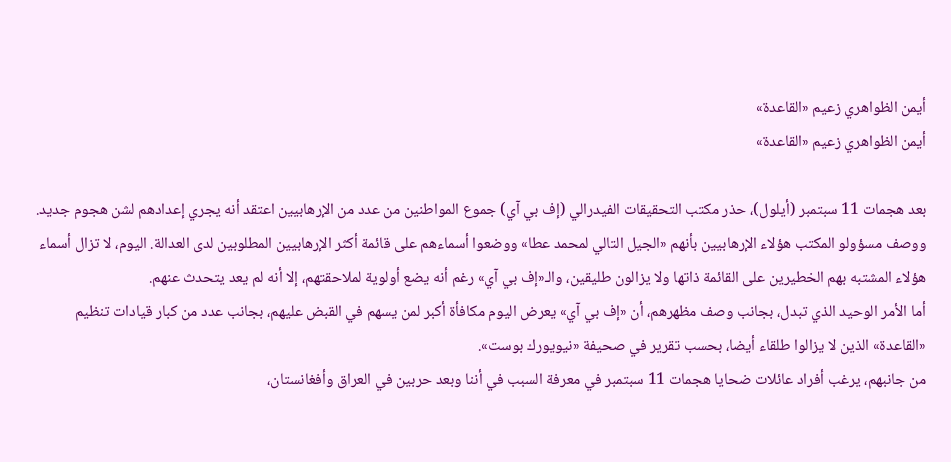أيمن الظواهري زعيم «القاعدة»
أيمن الظواهري زعيم «القاعدة»

بعد هجمات 11 سبتمبر (أيلول)، حذر مكتب التحقيقات الفيدرالي (إف بي آي) جموع المواطنين من عدد من الإرهابيين اعتقد أنه يجري إعدادهم لشن هجوم جديد. ووصف مسؤولو المكتب هؤلاء الإرهابيين بأنهم «الجيل التالي لمحمد عطا» ووضعوا أسماءهم على قائمة أكثر الإرهابيين المطلوبين لدى العدالة. اليوم، لا تزال أسماء هؤلاء المشتبه بهم الخطيرين على القائمة ذاتها ولا يزالون طليقين، والـ«إف بي آي» رغم أنه يضع أولوية لملاحقتهم، إلا أنه لم يعد يتحدث عنهم.
أما الأمر الوحيد الذي تبدل، بجانب وصف مظهرهم، أن «إف بي آي» يعرض اليوم مكافأة أكبر لمن يسهم في القبض عليهم، بجانب عدد من كبار قيادات تنظيم «القاعدة» الذين لا يزالوا طلقاء أيضا، بحسب تقرير في صحيفة «نيويورك بوست».
من جانبهم، يرغب أفراد عائلات ضحايا هجمات 11 سبتمبر في معرفة السبب في أننا وبعد حربين في العراق وأفغانستان،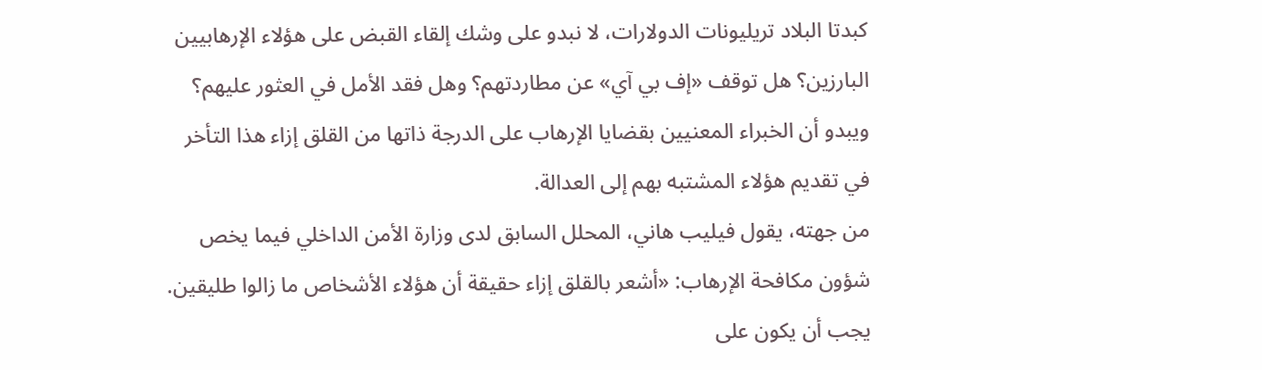كبدتا البلاد تريليونات الدولارات، لا نبدو على وشك إلقاء القبض على هؤلاء الإرهابيين البارزين؟ هل توقف «إف بي آي» عن مطاردتهم؟ وهل فقد الأمل في العثور عليهم؟
ويبدو أن الخبراء المعنيين بقضايا الإرهاب على الدرجة ذاتها من القلق إزاء هذا التأخر في تقديم هؤلاء المشتبه بهم إلى العدالة.
من جهته، يقول فيليب هاني، المحلل السابق لدى وزارة الأمن الداخلي فيما يخص شؤون مكافحة الإرهاب: «أشعر بالقلق إزاء حقيقة أن هؤلاء الأشخاص ما زالوا طليقين. يجب أن يكون على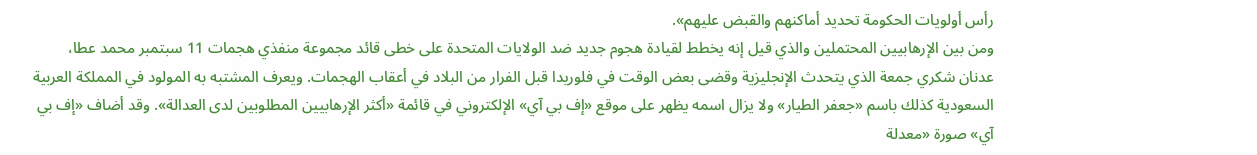رأس أولويات الحكومة تحديد أماكنهم والقبض عليهم».
ومن بين الإرهابيين المحتملين والذي قيل إنه يخطط لقيادة هجوم جديد ضد الولايات المتحدة على خطى قائد مجموعة منفذي هجمات 11 سبتمبر محمد عطا، عدنان شكري جمعة الذي يتحدث الإنجليزية وقضى بعض الوقت في فلوريدا قبل الفرار من البلاد في أعقاب الهجمات. ويعرف المشتبه به المولود في المملكة العربية السعودية كذلك باسم «جعفر الطيار» ولا يزال اسمه يظهر على موقع «إف بي آي» الإلكتروني في قائمة «أكثر الإرهابيين المطلوبين لدى العدالة». وقد أضاف «إف بي آي» صورة «معدلة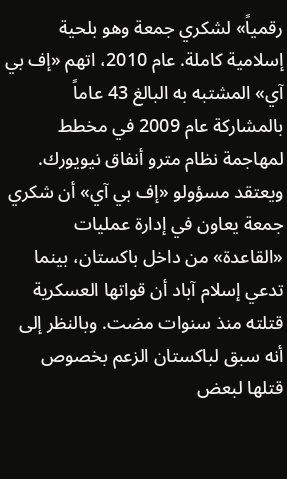رقمياً» لشكري جمعة وهو بلحية إسلامية كاملة. عام 2010، اتهم «إف بي آي» المشتبه به البالغ 43 عاماً بالمشاركة عام 2009 في مخطط لمهاجمة نظام مترو أنفاق نيويورك. ويعتقد مسؤولو «إف بي آي» أن شكري جمعة يعاون في إدارة عمليات «القاعدة» من داخل باكستان، بينما تدعي إسلام آباد أن قواتها العسكرية قتلته منذ سنوات مضت. وبالنظر إلى أنه سبق لباكستان الزعم بخصوص قتلها لبعض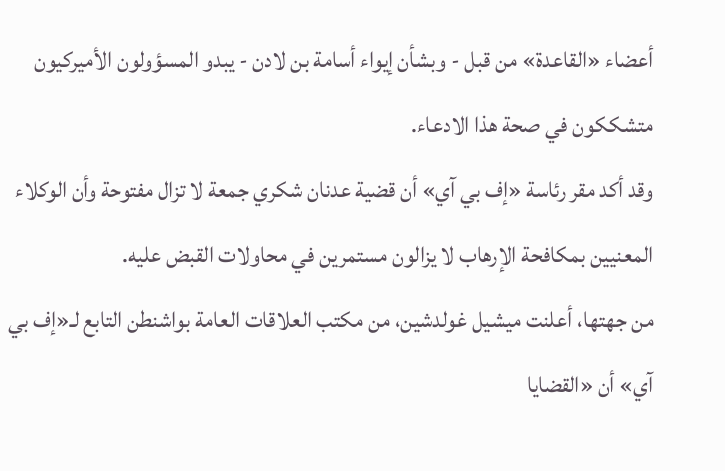أعضاء «القاعدة» من قبل - وبشأن إيواء أسامة بن لادن - يبدو المسؤولون الأميركيون متشككون في صحة هذا الادعاء.
وقد أكد مقر رئاسة «إف بي آي» أن قضية عدنان شكري جمعة لا تزال مفتوحة وأن الوكلاء المعنيين بمكافحة الإرهاب لا يزالون مستمرين في محاولات القبض عليه.
من جهتها، أعلنت ميشيل غولدشين، من مكتب العلاقات العامة بواشنطن التابع لـ«إف بي آي» أن «القضايا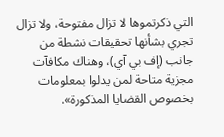التي ذكرتموها لا تزال مفتوحة، ولا تزال تجري بشأنها تحقيقات نشطة من جانب (إف بي آي)، وهناك مكافآت مجزية متاحة لمن يدلوا بمعلومات بخصوص القضايا المذكورة».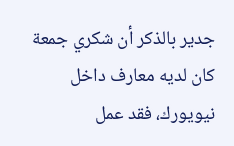جدير بالذكر أن شكري جمعة كان لديه معارف داخل نيويورك، فقد عمل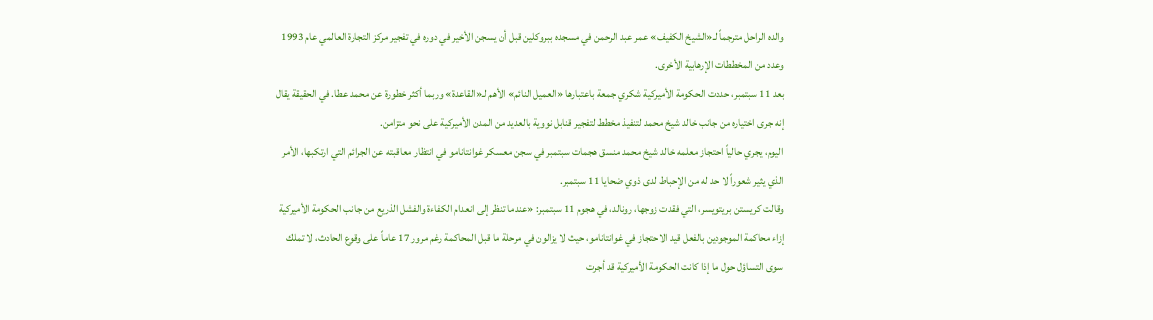والده الراحل مترجماً لـ«الشيخ الكفيف» عمر عبد الرحمن في مسجده ببروكلين قبل أن يسجن الأخير في دوره في تفجير مركز التجارة العالمي عام 1993 وعدد من المخططات الإرهابية الأخرى.
بعد 11 سبتمبر، حددت الحكومة الأميركية شكري جمعة باعتبارها «العميل النائم» الأهم لـ«القاعدة» وربما أكثر خطورة عن محمد عطا. في الحقيقة يقال إنه جرى اختياره من جانب خالد شيخ محمد لتنفيذ مخطط لتفجير قنابل نووية بالعديد من المدن الأميركية على نحو متزامن.
اليوم، يجري حالياً احتجاز معلمه خالد شيخ محمد منسق هجمات سبتمبر في سجن معسكر غوانتانامو في انتظار معاقبته عن الجرائم التي ارتكبها، الأمر الذي يثير شعوراً لا حد له من الإحباط لدى ذوي ضحايا 11 سبتمبر.
وقالت كريستن بريتويسر، التي فقدت زوجها، رونالد، في هجوم 11 سبتمبر: «عندما تنظر إلى انعدام الكفاءة والفشل الذريع من جانب الحكومة الأميركية إزاء محاكمة الموجودين بالفعل قيد الاحتجاز في غوانتانامو، حيث لا يزالون في مرحلة ما قبل المحاكمة رغم مرور 17 عاماً على وقوع الحادث، لا تملك سوى التساؤل حول ما إذا كانت الحكومة الأميركية قد أجرت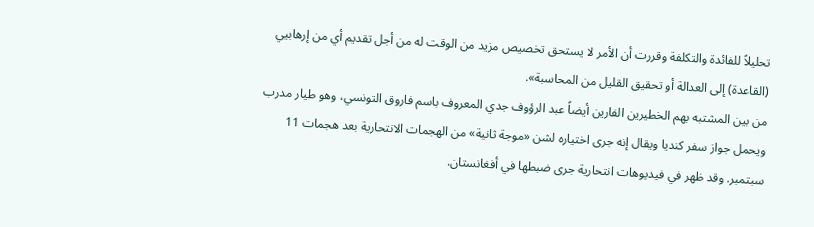تحليلاً للفائدة والتكلفة وقررت أن الأمر لا يستحق تخصيص مزيد من الوقت له من أجل تقديم أي من إرهابيي (القاعدة) إلى العدالة أو تحقيق القليل من المحاسبة».
من بين المشتبه بهم الخطيرين الفارين أيضاً عبد الرؤوف جدي المعروف باسم فاروق التونسي، وهو طيار مدرب ويحمل جواز سفر كنديا ويقال إنه جرى اختياره لشن «موجة ثانية» من الهجمات الانتحارية بعد هجمات 11 سبتمبر. وقد ظهر في فيديوهات انتحارية جرى ضبطها في أفغانستان.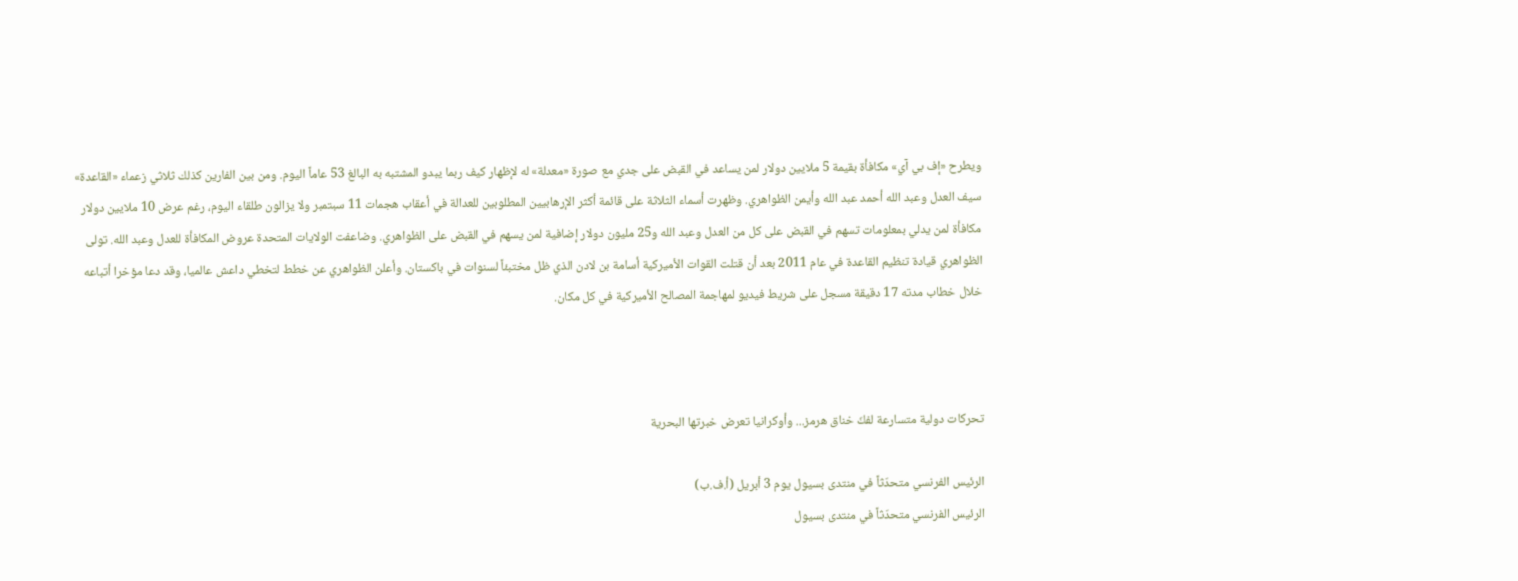ويطرح «إف بي آي» مكافأة بقيمة 5 ملايين دولار لمن يساعد في القبض على جدي مع صورة «معدلة» له لإظهار كيف ربما يبدو المشتبه به البالغ 53 عاماً اليوم. ومن بين الفارين كذلك ثلاثي زعماء «القاعدة» سيف العدل وعبد الله أحمد عبد الله وأيمن الظواهري. وظهرت أسماء الثلاثة على قائمة أكثر الإرهابيين المطلوبين للعدالة في أعقاب هجمات 11 سبتمبر ولا يزالون طلقاء اليوم، رغم عرض 10 ملايين دولار مكافأة لمن يدلي بمعلومات تسهم في القبض على كل من العدل وعبد الله و25 مليون دولار إضافية لمن يسهم في القبض على الظواهري. وضاعفت الولايات المتحدة عروض المكافأة للعدل وعبد الله. تولى الظواهري قيادة تنظيم القاعدة في عام 2011 بعد أن قتلت القوات الأميركية أسامة بن لادن الذي ظل مختبئاً لسنوات في باكستان. وأعلن الظواهري عن خطط لتخطي داعش عالميا، وقد دعا مؤخرا أتباعه خلال خطاب مدته 17 دقيقة مسجل على شريط فيديو لمهاجمة المصالح الأميركية في كل مكان.



تحركات دولية متسارعة لفكّ خناق هرمز... وأوكرانيا تعرض خبرتها البحرية

الرئيس الفرنسي متحدّثاً في منتدى بسيول يوم 3 أبريل (أ.ف.ب)
الرئيس الفرنسي متحدّثاً في منتدى بسيول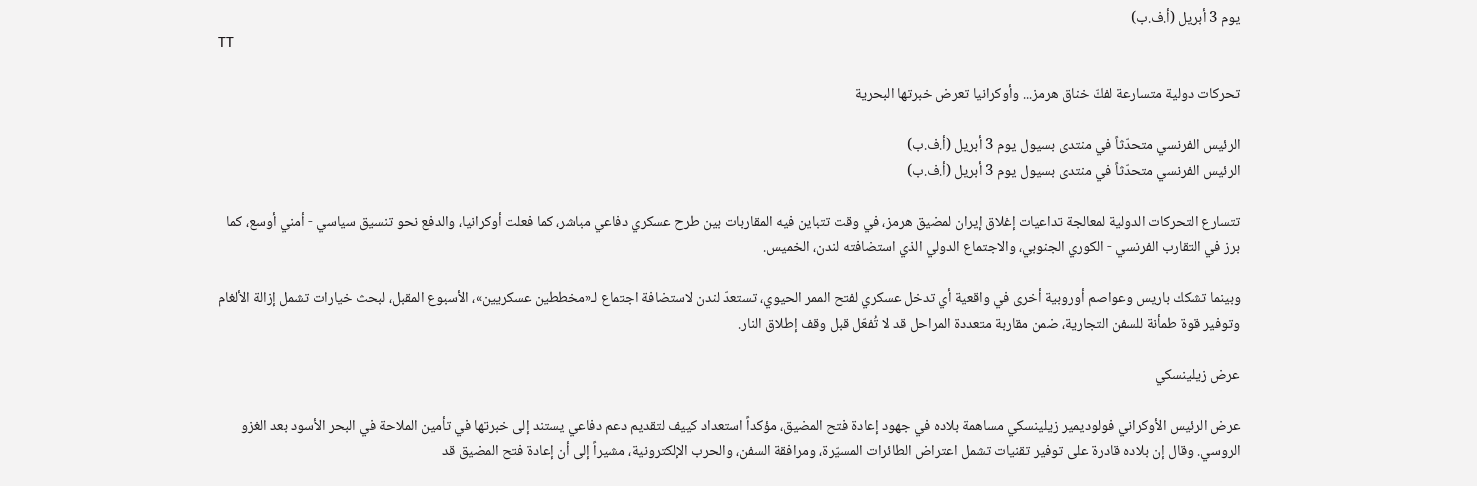يوم 3 أبريل (أ.ف.ب)
TT

تحركات دولية متسارعة لفكّ خناق هرمز... وأوكرانيا تعرض خبرتها البحرية

الرئيس الفرنسي متحدّثاً في منتدى بسيول يوم 3 أبريل (أ.ف.ب)
الرئيس الفرنسي متحدّثاً في منتدى بسيول يوم 3 أبريل (أ.ف.ب)

تتسارع التحركات الدولية لمعالجة تداعيات إغلاق إيران لمضيق هرمز، في وقت تتباين فيه المقاربات بين طرح عسكري دفاعي مباشر، كما فعلت أوكرانيا، والدفع نحو تنسيق سياسي - أمني أوسع، كما برز في التقارب الفرنسي - الكوري الجنوبي، والاجتماع الدولي الذي استضافته لندن، الخميس.

وبينما تشكك باريس وعواصم أوروبية أخرى في واقعية أي تدخل عسكري لفتح الممر الحيوي، تستعدّ لندن لاستضافة اجتماع لـ«مخططين عسكريين»، الأسبوع المقبل، لبحث خيارات تشمل إزالة الألغام وتوفير قوة طمأنة للسفن التجارية، ضمن مقاربة متعددة المراحل قد لا تُفعّل قبل وقف إطلاق النار.

عرض زيلينسكي

عرض الرئيس الأوكراني فولوديمير زيلينسكي مساهمة بلاده في جهود إعادة فتح المضيق، مؤكداً استعداد كييف لتقديم دعم دفاعي يستند إلى خبرتها في تأمين الملاحة في البحر الأسود بعد الغزو الروسي. وقال إن بلاده قادرة على توفير تقنيات تشمل اعتراض الطائرات المسيّرة، ومرافقة السفن، والحرب الإلكترونية، مشيراً إلى أن إعادة فتح المضيق قد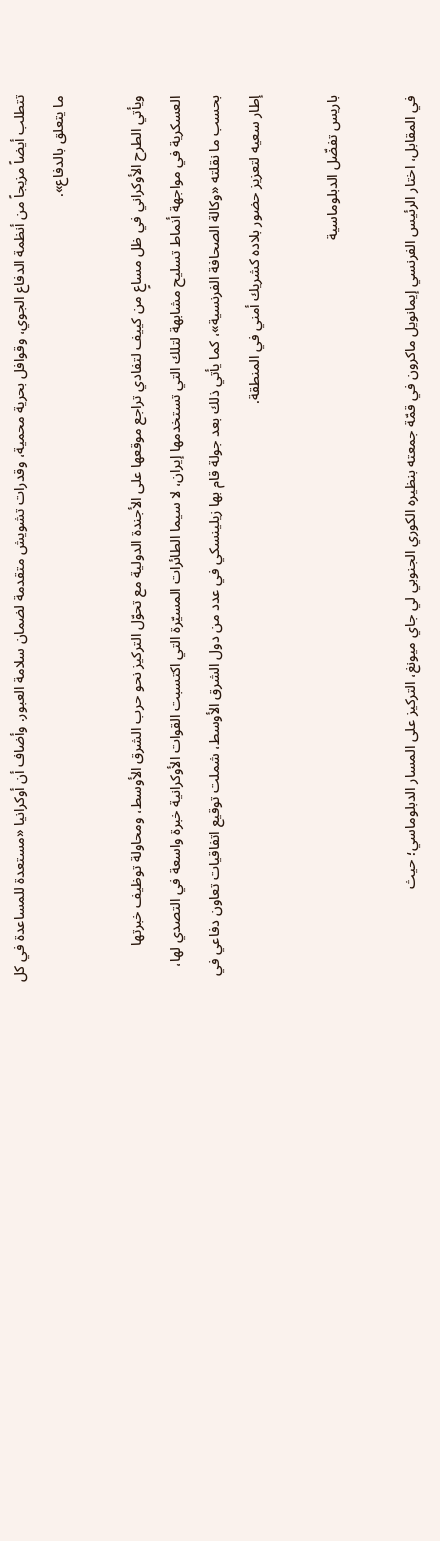تتطلب أيضاً مزيجاً من أنظمة الدفاع الجوي، وقوافل بحرية محمية، وقدرات تشويش متقدمة لضمان سلامة العبور. وأضاف أن أوكرانيا «مستعدة للمساعدة في كل ما يتعلق بالدفاع».

ويأتي الطرح الأوكراني في ظل مساعٍ من كييف لتفادي تراجع موقعها على الأجندة الدولية مع تحوّل التركيز نحو حرب الشرق الأوسط، ومحاولة توظيف خبرتها العسكرية في مواجهة أنماط تسليح مشابهة لتلك التي تستخدمها إيران، لا سيما الطائرات المسيّرة التي اكتسبت القوات الأوكرانية خبرة واسعة في التصدي لها، بحسب ما نقلته «وكالة الصحافة الفرنسية»، كما يأتي ذلك بعد جولة قام بها زيلينسكي في عدد من دول الشرق الأوسط، شملت توقيع اتفاقيات تعاون دفاعي في إطار سعيه لتعزيز حضور بلاده كشريك أمني في المنطقة.

باريس تفضّل الدبلوماسية

في المقابل، اختار الرئيس الفرنسي إيمانويل ماكرون في قمّة جمعته بنظيره الكوري الجنوبي لي جاي ميونغ، التركيز على المسار الدبلوماسي؛ حيث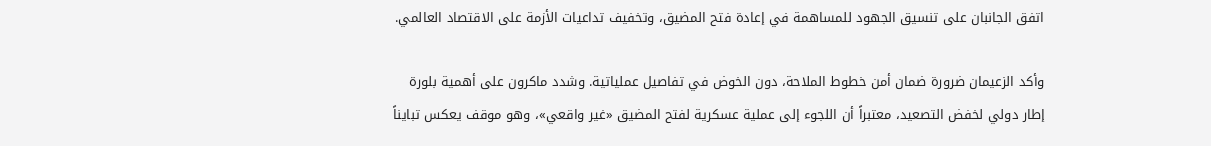اتفق الجانبان على تنسيق الجهود للمساهمة في إعادة فتح المضيق، وتخفيف تداعيات الأزمة على الاقتصاد العالمي.

وأكد الزعيمان ضرورة ضمان أمن خطوط الملاحة، دون الخوض في تفاصيل عملياتية. وشدد ماكرون على أهمية بلورة إطار دولي لخفض التصعيد، معتبراً أن اللجوء إلى عملية عسكرية لفتح المضيق «غير واقعي»، وهو موقف يعكس تبايناً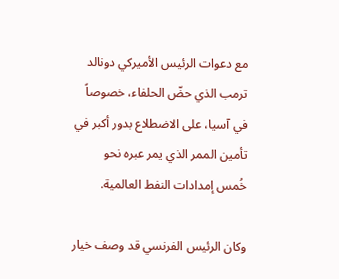مع دعوات الرئيس الأميركي دونالد ترمب الذي حضّ الحلفاء، خصوصاً في آسيا، على الاضطلاع بدور أكبر في تأمين الممر الذي يمر عبره نحو خُمس إمدادات النفط العالمية.

وكان الرئيس الفرنسي قد وصف خيار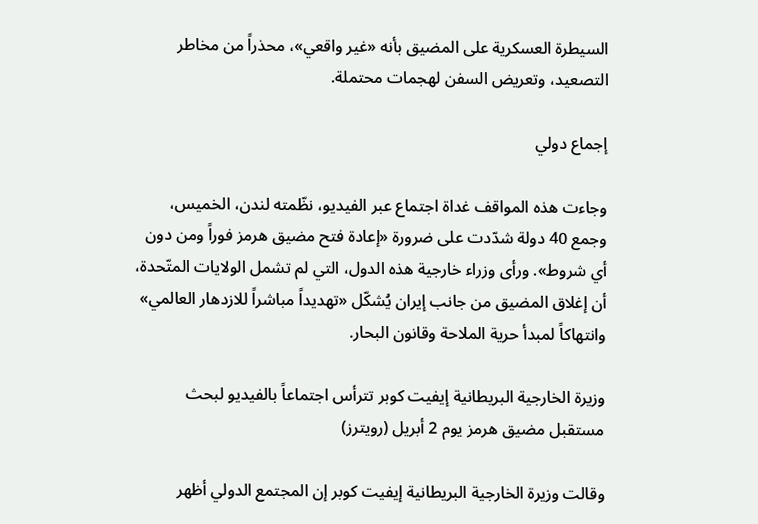السيطرة العسكرية على المضيق بأنه «غير واقعي»، محذراً من مخاطر التصعيد، وتعريض السفن لهجمات محتملة.

إجماع دولي

وجاءت هذه المواقف غداة اجتماع عبر الفيديو، نظّمته لندن، الخميس، وجمع 40 دولة شدّدت على ضرورة «إعادة فتح مضيق هرمز فوراً ومن دون أي شروط». ورأى وزراء خارجية هذه الدول، التي لم تشمل الولايات المتّحدة، أن إغلاق المضيق من جانب إيران يُشكّل «تهديداً مباشراً للازدهار العالمي» وانتهاكاً لمبدأ حرية الملاحة وقانون البحار.

وزيرة الخارجية البريطانية إيفيت كوبر تترأس اجتماعاً بالفيديو لبحث مستقبل مضيق هرمز يوم 2 أبريل (رويترز)

وقالت وزيرة الخارجية البريطانية إيفيت كوبر إن المجتمع الدولي أظهر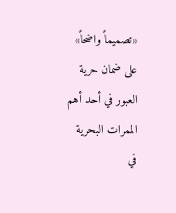«تصميماً واضحاً» على ضمان حرية العبور في أحد أهم الممرات البحرية في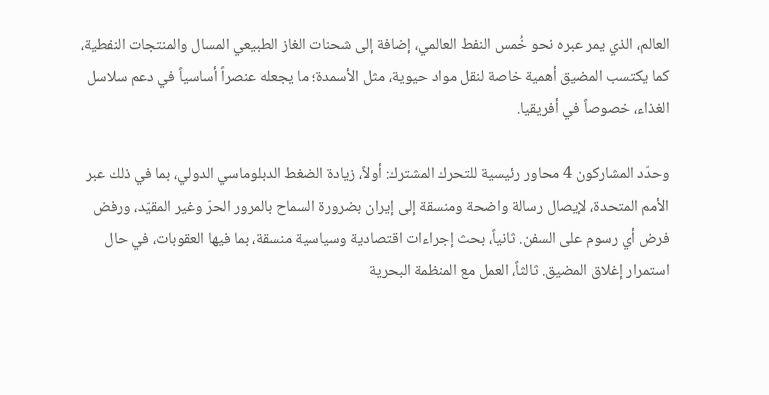العالم، الذي يمر عبره نحو خُمس النفط العالمي، إضافة إلى شحنات الغاز الطبيعي المسال والمنتجات النفطية، كما يكتسب المضيق أهمية خاصة لنقل مواد حيوية، مثل الأسمدة؛ ما يجعله عنصراً أساسياً في دعم سلاسل الغذاء، خصوصاً في أفريقيا.

وحدّد المشاركون 4 محاور رئيسية للتحرك المشترك: أولاً، زيادة الضغط الدبلوماسي الدولي، بما في ذلك عبر الأمم المتحدة، لإيصال رسالة واضحة ومنسقة إلى إيران بضرورة السماح بالمرور الحرّ وغير المقيّد، ورفض فرض أي رسوم على السفن. ثانياً، بحث إجراءات اقتصادية وسياسية منسقة، بما فيها العقوبات، في حال استمرار إغلاق المضيق. ثالثاً، العمل مع المنظمة البحرية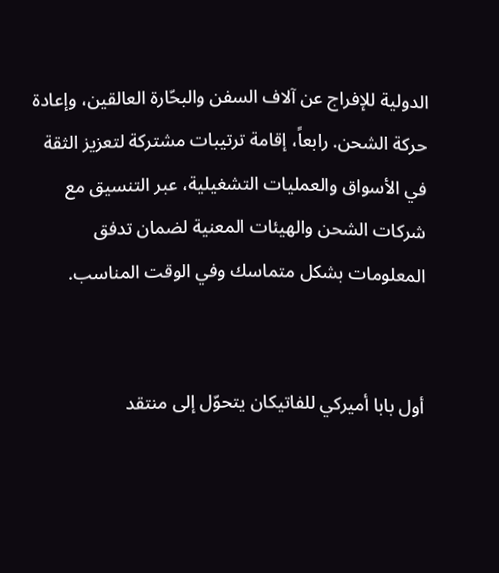الدولية للإفراج عن آلاف السفن والبحّارة العالقين، وإعادة حركة الشحن. رابعاً، إقامة ترتيبات مشتركة لتعزيز الثقة في الأسواق والعمليات التشغيلية، عبر التنسيق مع شركات الشحن والهيئات المعنية لضمان تدفق المعلومات بشكل متماسك وفي الوقت المناسب.


أول بابا أميركي للفاتيكان يتحوّل إلى منتقد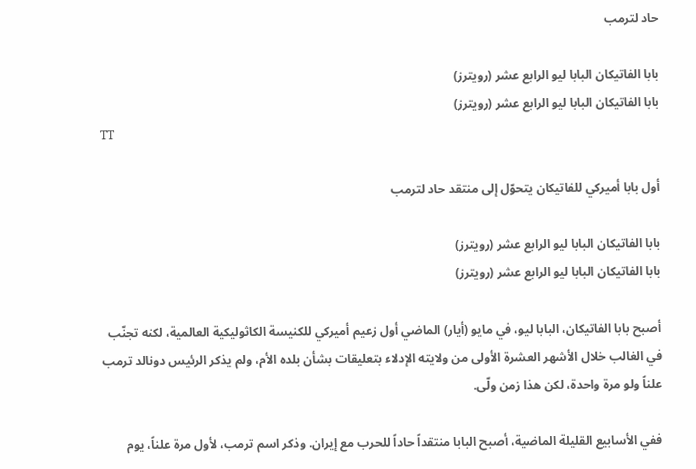حاد لترمب

بابا الفاتيكان البابا ليو الرابع عشر (رويترز)
بابا الفاتيكان البابا ليو الرابع عشر (رويترز)
TT

أول بابا أميركي للفاتيكان يتحوّل إلى منتقد حاد لترمب

بابا الفاتيكان البابا ليو الرابع عشر (رويترز)
بابا الفاتيكان البابا ليو الرابع عشر (رويترز)

أصبح بابا الفاتيكان، البابا ليو، في ‌مايو (أيار) الماضي أول زعيم أميركي للكنيسة الكاثوليكية العالمية، لكنه تجنّب في الغالب خلال الأشهر العشرة الأولى من ولايته الإدلاء بتعليقات بشأن بلده الأم، ولم يذكر الرئيس دونالد ترمب علناً ولو مرة واحدة، لكن هذا زمن ولّى.

ففي الأسابيع القليلة الماضية، أصبح البابا منتقداً حاداً للحرب مع إيران. وذكر اسم ترمب، لأول مرة علناً، يوم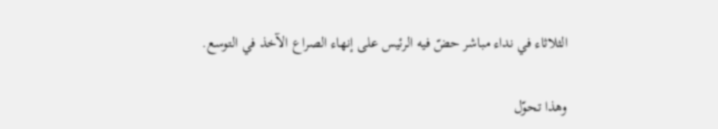الثلاثاء في نداء مباشر حضّ فيه الرئيس على إنهاء الصراع الآخذ في التوسع.

وهذا تحوّل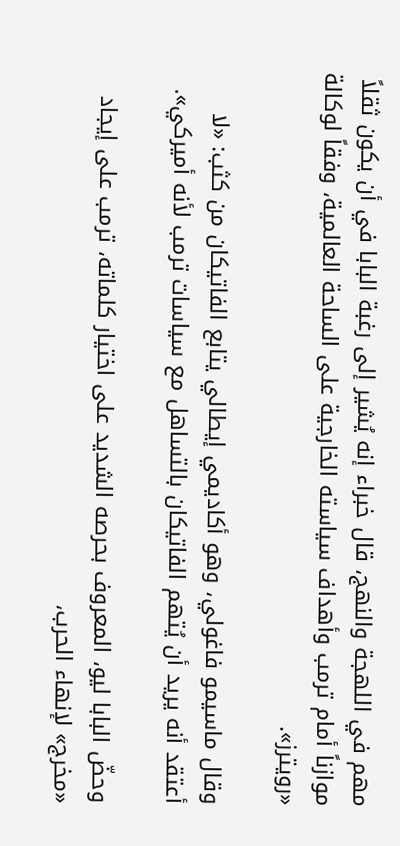مهم في اللهجة والنهج، قال خبراء إنه يُشير إلى رغبة البابا في أن يكون ثقلاً موازناً أمام ترمب وأهداف سياسته الخارجية على الساحة العالمية، وفقاً لوكالة «رويترز».

وقال ماسيمو فاغولي، وهو أكاديمي إيطالي يتابع الفاتيكان من كثب: «لا أعتقد أنه يريد أن يُتهم الفاتيكان بالتساهل مع سياسات ترمب لأنه أميركي».

وحضّ البابا ليو، المعروف بحرصه الشديد على اختيار كلماته، ترمب على إيجاد «مخرج» لإنهاء الحرب،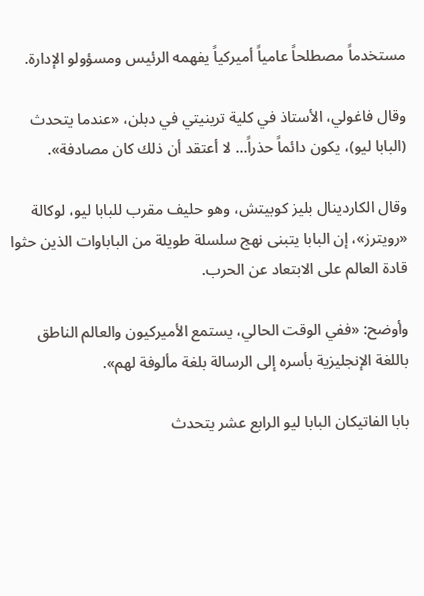مستخدماً مصطلحاً عامياً أميركياً يفهمه الرئيس ومسؤولو الإدارة.

وقال فاغولي، الأستاذ في كلية ترينيتي في دبلن، «عندما يتحدث (البابا ‌ليو)، يكون دائماً ‌حذراً... لا أعتقد أن ذلك كان مصادفة».

وقال الكاردينال بليز كوبيتش، وهو ‌حليف مقرب للبابا ليو، لوكالة «رويترز»، إن البابا يتبنى نهج سلسلة طويلة من الباباوات الذين حثوا قادة العالم على الابتعاد عن الحرب.

وأوضح: «ففي الوقت الحالي، يستمع الأميركيون والعالم الناطق باللغة الإنجليزية بأسره إلى الرسالة بلغة مألوفة لهم».

بابا الفاتيكان البابا ليو الرابع عشر يتحدث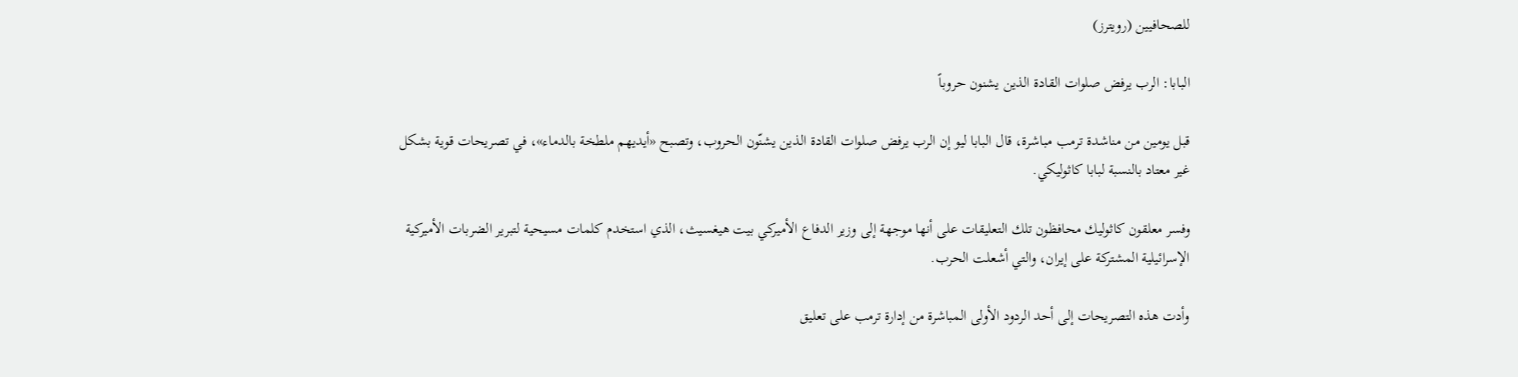للصحافيين (رويترز)

البابا: الرب يرفض صلوات القادة الذين يشنون حروباً

قبل يومين من مناشدة ترمب مباشرة، قال البابا ليو إن الرب يرفض صلوات القادة الذين يشنّون الحروب، وتصبح «أيديهم ملطخة بالدماء»، في تصريحات قوية بشكل غير معتاد بالنسبة لبابا كاثوليكي.

وفسر معلقون كاثوليك محافظون تلك التعليقات على أنها موجهة إلى وزير الدفاع الأميركي بيت هيغسيث، الذي استخدم كلمات مسيحية لتبرير الضربات الأميركية الإسرائيلية المشتركة على إيران، والتي أشعلت الحرب.

وأدت هذه التصريحات ‌إلى أحد الردود الأولى المباشرة من إدارة ترمب على تعليق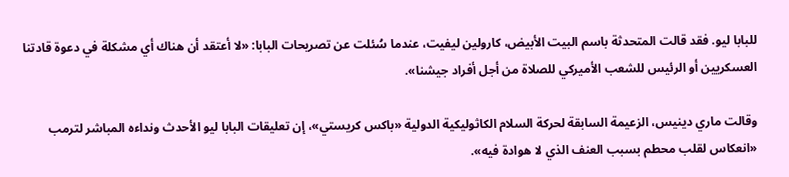للبابا ‌ليو. فقد قالت المتحدثة باسم البيت الأبيض، كارولين ليفيت، عندما سُئلت عن تصريحات البابا: «لا أعتقد أن هناك أي مشكلة في ‌دعوة قادتنا العسكريين أو الرئيس للشعب الأميركي للصلاة من أجل أفراد جيشنا».

وقالت ماري دينيس، الزعيمة السابقة ‌لحركة السلام الكاثوليكية الدولية «باكس كريستي»، إن تعليقات البابا ليو الأحدث ونداءه المباشر لترمب «انعكاس لقلب محطم بسبب العنف الذي لا هوادة فيه».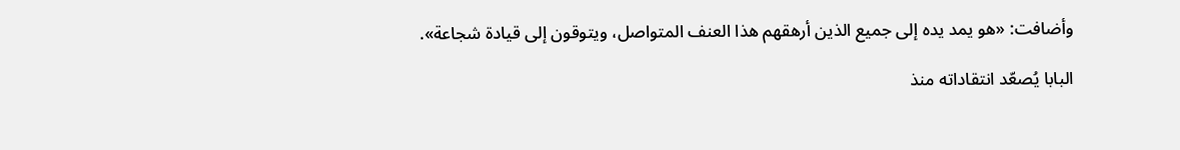وأضافت: «هو يمد يده إلى جميع الذين أرهقهم هذا العنف المتواصل، ويتوقون إلى قيادة شجاعة».

البابا يُصعّد انتقاداته منذ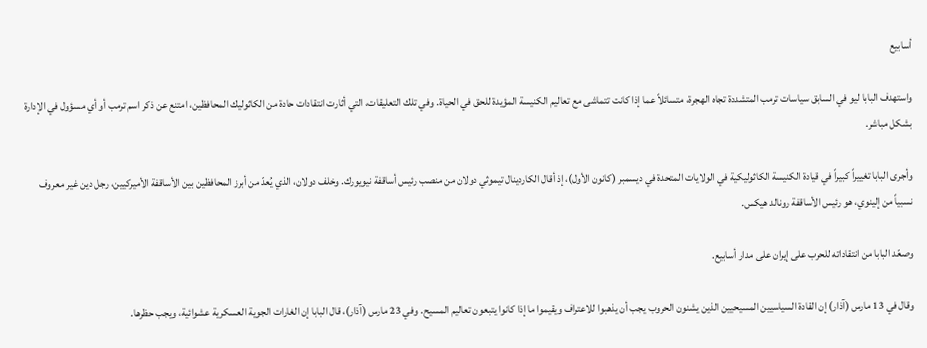أسابيع

واستهدف البابا ليو في السابق سياسات ترمب المتشددة تجاه الهجرة، متسائلاً عما إذا كانت تتماشى مع تعاليم الكنيسة ‌المؤيدة للحق في الحياة. وفي تلك التعليقات، التي أثارت انتقادات حادة من الكاثوليك المحافظين، امتنع عن ذكر اسم ترمب أو أي مسؤول في الإدارة بشكل مباشر.

وأجرى البابا تغييراً كبيراً في قيادة الكنيسة الكاثوليكية في الولايات المتحدة في ديسمبر (كانون الأول)، إذ أقال الكاردينال تيموثي دولان من منصب رئيس أساقفة نيويورك. وخلف دولان، الذي يُعدّ من أبرز المحافظين بين الأساقفة الأميركيين، رجل دين غير معروف نسبياً من إلينوي، هو رئيس الأساقفة رونالد هيكس.

وصعّد البابا من انتقاداته للحرب على إيران على مدار أسابيع.

وقال في 13 مارس (آذار) إن القادة السياسيين المسيحيين الذين يشنون الحروب يجب أن يذهبوا للاعتراف ويقيموا ما إذا كانوا يتبعون تعاليم المسيح. وفي 23 مارس (آذار)، قال البابا إن الغارات الجوية العسكرية عشوائية، ويجب حظرها.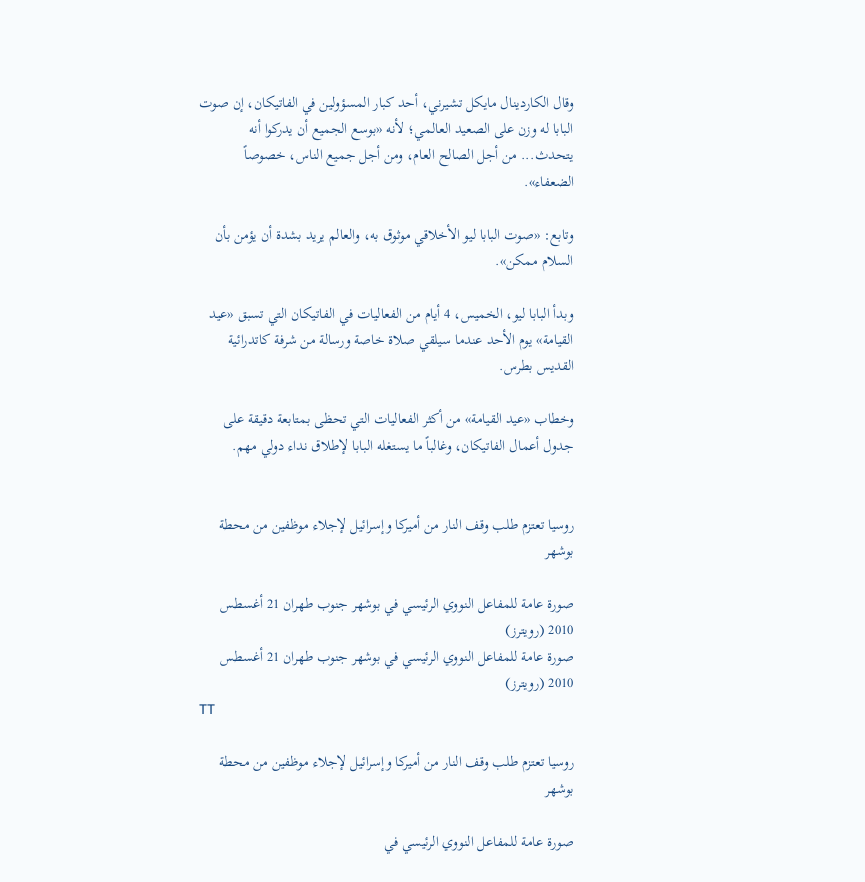وقال الكاردينال مايكل تشيرني، أحد كبار المسؤولين في الفاتيكان، إن صوت البابا له وزن على الصعيد العالمي؛ لأنه «بوسع الجميع أن يدركوا أنه يتحدث... من أجل الصالح العام، ومن أجل جميع الناس، خصوصاً الضعفاء».

وتابع: «صوت البابا ليو الأخلاقي موثوق به، والعالم يريد بشدة أن يؤمن بأن السلام ممكن».

وبدأ البابا ليو، الخميس، 4 أيام من الفعاليات في الفاتيكان التي تسبق «عيد القيامة» يوم الأحد عندما سيلقي صلاة خاصة ورسالة من شرفة كاتدرائية القديس بطرس.

وخطاب «عيد القيامة» من أكثر الفعاليات التي تحظى بمتابعة دقيقة على جدول أعمال الفاتيكان، وغالباً ما يستغله البابا لإطلاق نداء دولي مهم.


روسيا تعتزم طلب وقف النار من أميركا وإسرائيل لإجلاء موظفين من محطة بوشهر

صورة عامة للمفاعل النووي الرئيسي في بوشهر جنوب طهران 21 أغسطس 2010 (رويترز)
صورة عامة للمفاعل النووي الرئيسي في بوشهر جنوب طهران 21 أغسطس 2010 (رويترز)
TT

روسيا تعتزم طلب وقف النار من أميركا وإسرائيل لإجلاء موظفين من محطة بوشهر

صورة عامة للمفاعل النووي الرئيسي في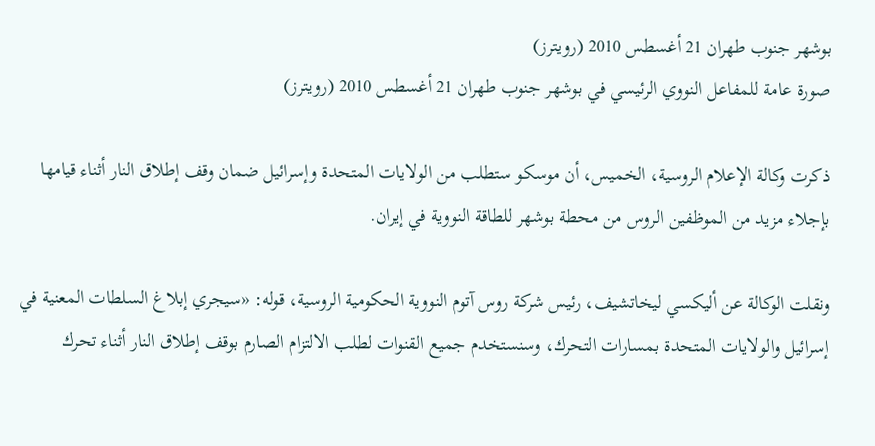بوشهر جنوب طهران 21 أغسطس 2010 (رويترز)
صورة عامة للمفاعل النووي الرئيسي في بوشهر جنوب طهران 21 أغسطس 2010 (رويترز)

ذكرت وكالة الإعلام الروسية، الخميس، أن موسكو ستطلب من الولايات المتحدة وإسرائيل ضمان وقف إطلاق النار أثناء قيامها بإجلاء مزيد من الموظفين الروس من محطة بوشهر للطاقة النووية في إيران.

ونقلت الوكالة عن أليكسي ليخاتشيف، رئيس شركة روس آتوم النووية الحكومية الروسية، قوله: «سيجري إبلاغ السلطات المعنية في إسرائيل والولايات المتحدة بمسارات التحرك، وسنستخدم جميع القنوات لطلب الالتزام الصارم بوقف إطلاق النار أثناء تحرك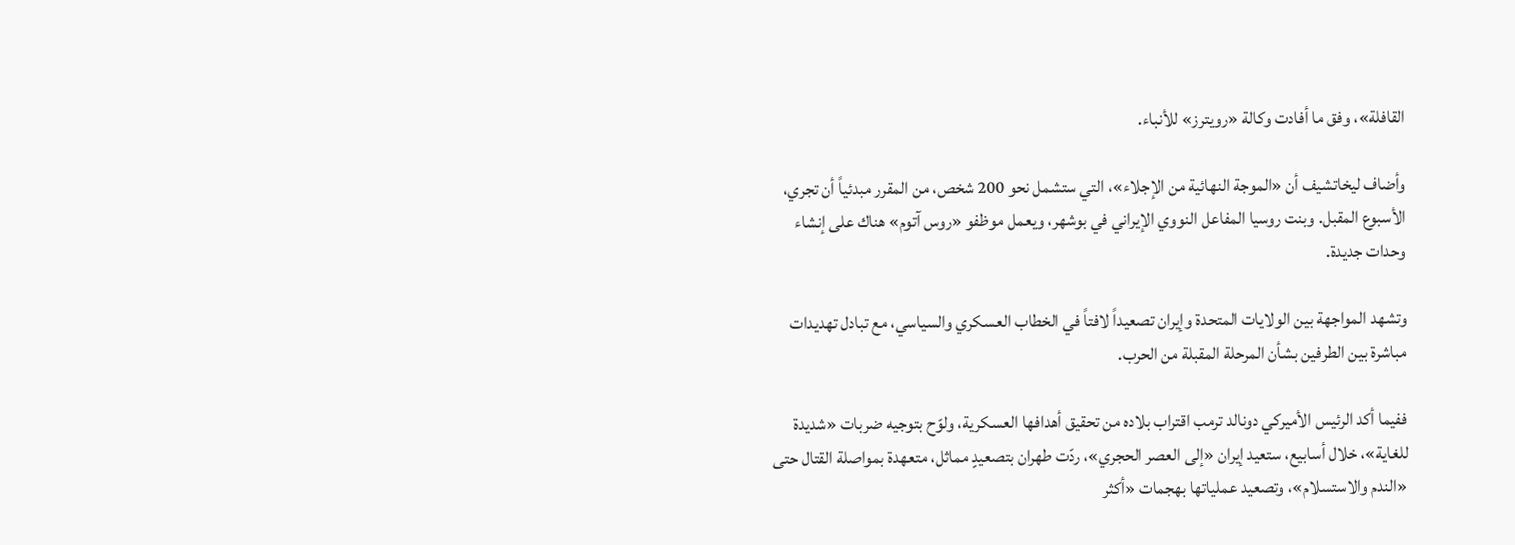القافلة»، وفق ما أفادت وكالة «رويترز» للأنباء.

وأضاف ليخاتشيف أن «الموجة النهائية من الإجلاء»، التي ستشمل نحو 200 شخص، من المقرر مبدئياً أن تجري، الأسبوع المقبل. وبنت روسيا المفاعل النووي الإيراني في بوشهر، ويعمل موظفو «روس آتوم» هناك على إنشاء وحدات جديدة.

وتشهد المواجهة بين الولايات المتحدة وإيران تصعيداً لافتاً في الخطاب العسكري والسياسي، مع تبادل تهديدات مباشرة بين الطرفين بشأن المرحلة المقبلة من الحرب.

ففيما أكد الرئيس الأميركي دونالد ترمب اقتراب بلاده من تحقيق أهدافها العسكرية، ولوّح بتوجيه ضربات «شديدة للغاية»، خلال أسابيع، ستعيد إيران «إلى العصر الحجري»، ردّت طهران بتصعيدٍ مماثل، متعهدة بمواصلة القتال حتى «الندم والاستسلام»، وتصعيد عملياتها بهجمات «أكثر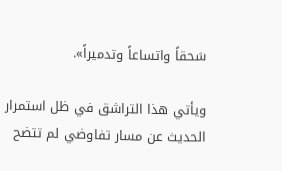سَحقاً واتساعاً وتدميراً».

ويأتي هذا التراشق في ظل استمرار الحديث عن مسار تفاوضي لم تتضح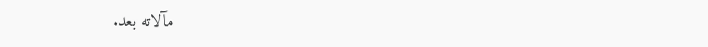مآلاته بعد.